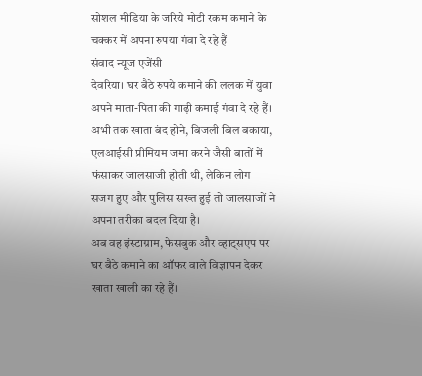सोशल मीडिया के जरिये मोटी रकम कमाने के चक्कर में अपना रुपया गंवा दे रहे हैं
संवाद न्यूज एजेंसी
देवरिया। घर बैठे रुपये कमाने की ललक में युवा अपने माता-पिता की गाढ़ी कमाई गंवा दे रहे हैं। अभी तक खाता बंद होने, बिजली बिल बकाया, एलआईसी प्रीमियम जमा करने जैसी बातों में फंसाकर जालसाजी होती थी, लेकिन लोग सजग हुए और पुलिस सख्त हुई तो जालसाजों ने अपना तरीका बदल दिया है।
अब वह इंस्टाग्राम, फेसबुक और व्हाट्सएप पर घर बैठे कमाने का ऑफर वाले विज्ञापन देकर खाता खाली का रहे हैं।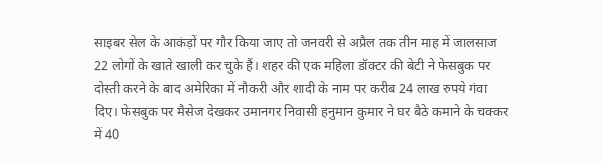साइबर सेल के आकंड़ों पर गौर किया जाए तो जनवरी से अप्रैल तक तीन माह में जालसाज 22 लोगों के खाते खाली कर चुके हैं। शहर की एक महिला डॉक्टर की बेटी ने फेसबुक पर दोस्ती करने के बाद अमेरिका में नौकरी और शादी के नाम पर करीब 24 लाख रुपये गंवा दिए। फेसबुक पर मैसेज देखकर उमानगर निवासी हनुमान कुमार ने घर बैठे कमाने के चक्कर में 40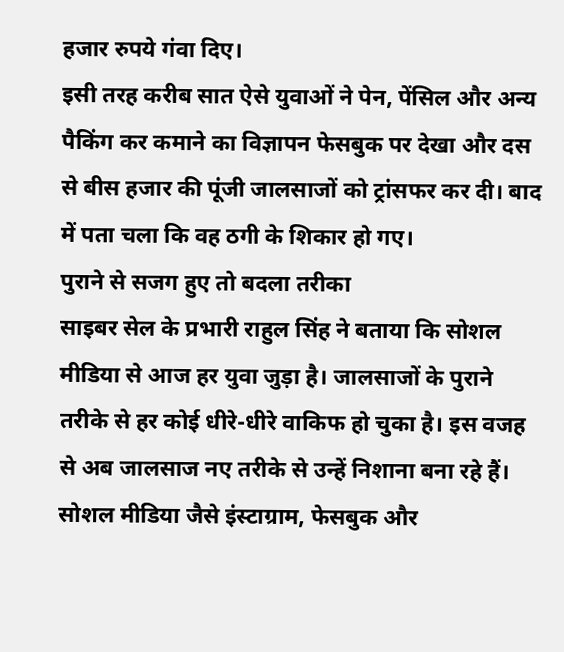हजार रुपये गंवा दिए।
इसी तरह करीब सात ऐसे युवाओं ने पेन, पेंसिल और अन्य पैकिंग कर कमाने का विज्ञापन फेसबुक पर देखा और दस से बीस हजार की पूंजी जालसाजों को ट्रांसफर कर दी। बाद में पता चला कि वह ठगी के शिकार हो गए।
पुराने से सजग हुए तो बदला तरीका
साइबर सेल के प्रभारी राहुल सिंह ने बताया कि सोशल मीडिया से आज हर युवा जुड़ा है। जालसाजों के पुराने तरीके से हर कोई धीरे-धीरे वाकिफ हो चुका है। इस वजह से अब जालसाज नए तरीके से उन्हें निशाना बना रहे हैं। सोशल मीडिया जैसे इंस्टाग्राम, फेसबुक और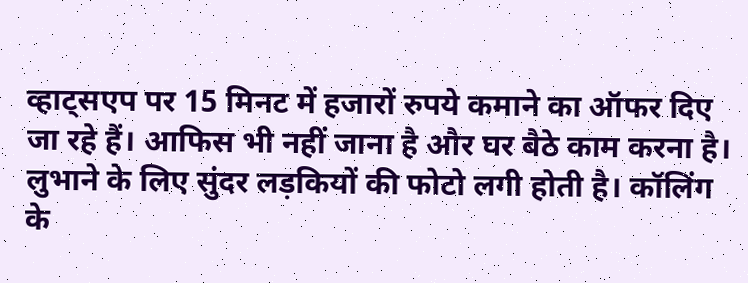व्हाट्सएप पर 15 मिनट में हजारों रुपये कमाने का ऑफर दिए जा रहे हैं। आफिस भी नहीं जाना है और घर बैठे काम करना है। लुभाने के लिए सुंदर लड़कियों की फोटो लगी होती है। कॉलिंग के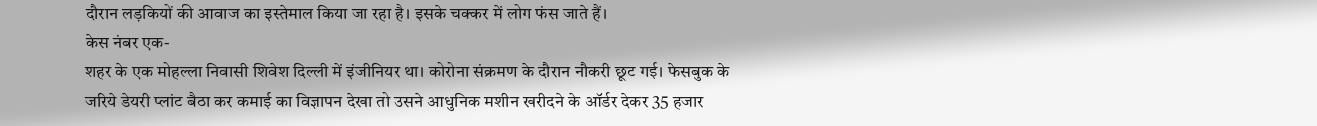दौरान लड़कियों की आवाज का इस्तेमाल किया जा रहा है। इसके चक्कर में लोग फंस जाते हैं।
केस नंबर एक-
शहर के एक मोहल्ला निवासी शिवेश दिल्ली में इंजीनियर था। कोरोना संक्रमण के दौरान नौकरी छूट गई। फेसबुक के जरिये डेयरी प्लांट बैठा कर कमाई का विज्ञापन देखा तो उसने आधुनिक मशीन खरीदने के ऑर्डर देकर 35 हजार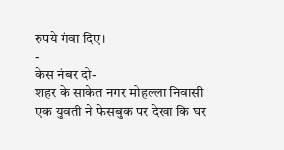रुपये गंवा दिए।
-
केस नंबर दो-
शहर के साकेत नगर मोहल्ला निवासी एक युवती ने फेसबुक पर देखा कि घर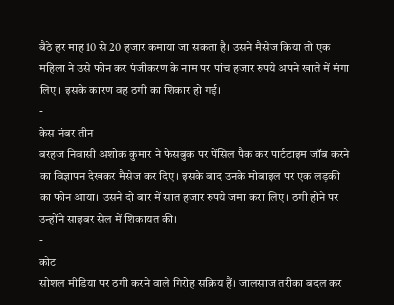बैठे हर माह 10 से 20 हजार कमाया जा सकता है। उसने मैसेज किया तो एक महिला ने उसे फोन कर पंजीकरण के नाम पर पांच हजार रुपये अपने खाते में मंगा लिए। इसके कारण वह ठगी का शिकार हो गई।
-
केस नंबर तीन
बरहज निवासी अशोक कुमार ने फेसबुक पर पेंसिल पैक कर पार्टटाइम जॉब करने का विज्ञापन देखकर मैसेज कर दिए। इसके बाद उनके मोबाइल पर एक लड़की का फोन आया। उसने दो बार में सात हजार रुपये जमा करा लिए। ठगी होने पर उन्होंने साइबर सेल में शिकायत की।
-
कोट
सोशल मीडिया पर ठगी करने वाले गिरोह सक्रिय हैं। जालसाज तरीका बदल कर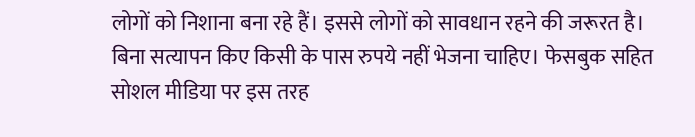लोगों को निशाना बना रहे हैं। इससे लोगों को सावधान रहने की जरूरत है। बिना सत्यापन किए किसी के पास रुपये नहीं भेजना चाहिए। फेसबुक सहित सोशल मीडिया पर इस तरह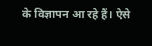के विज्ञापन आ रहे हैं। ऐसे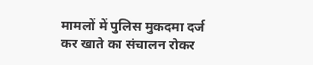मामलों में पुलिस मुकदमा दर्ज कर खाते का संचालन रोकर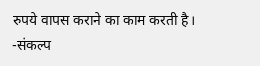रुपये वापस कराने का काम करती है।
-संकल्प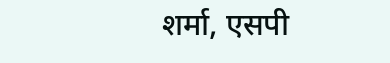शर्मा, एसपी